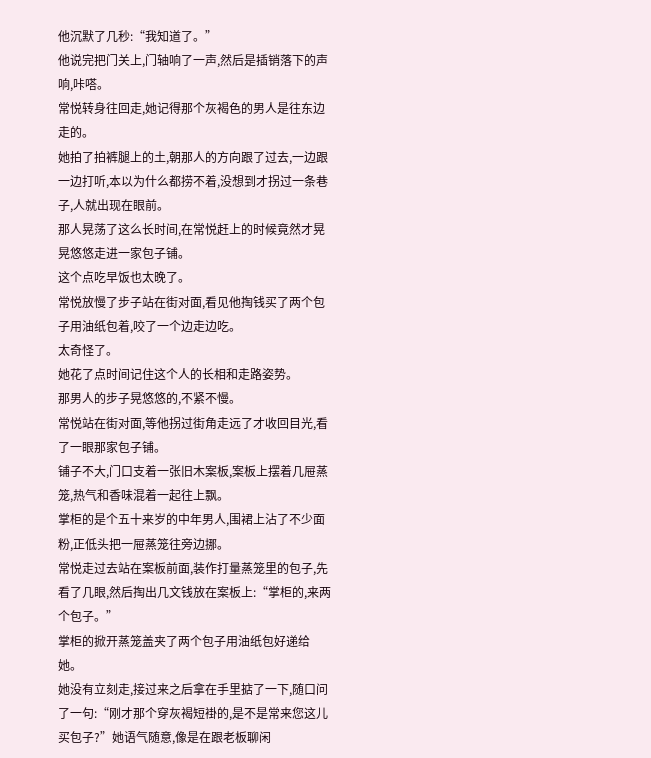他沉默了几秒:“我知道了。”
他说完把门关上,门轴响了一声,然后是插销落下的声响,咔嗒。
常悦转身往回走,她记得那个灰褐色的男人是往东边走的。
她拍了拍裤腿上的土,朝那人的方向跟了过去,一边跟一边打听,本以为什么都捞不着,没想到才拐过一条巷子,人就出现在眼前。
那人晃荡了这么长时间,在常悦赶上的时候竟然才晃晃悠悠走进一家包子铺。
这个点吃早饭也太晚了。
常悦放慢了步子站在街对面,看见他掏钱买了两个包子用油纸包着,咬了一个边走边吃。
太奇怪了。
她花了点时间记住这个人的长相和走路姿势。
那男人的步子晃悠悠的,不紧不慢。
常悦站在街对面,等他拐过街角走远了才收回目光,看了一眼那家包子铺。
铺子不大,门口支着一张旧木案板,案板上摆着几屉蒸笼,热气和香味混着一起往上飘。
掌柜的是个五十来岁的中年男人,围裙上沾了不少面粉,正低头把一屉蒸笼往旁边挪。
常悦走过去站在案板前面,装作打量蒸笼里的包子,先看了几眼,然后掏出几文钱放在案板上:“掌柜的,来两个包子。”
掌柜的掀开蒸笼盖夹了两个包子用油纸包好递给她。
她没有立刻走,接过来之后拿在手里掂了一下,随口问了一句:“刚才那个穿灰褐短褂的,是不是常来您这儿买包子?”她语气随意,像是在跟老板聊闲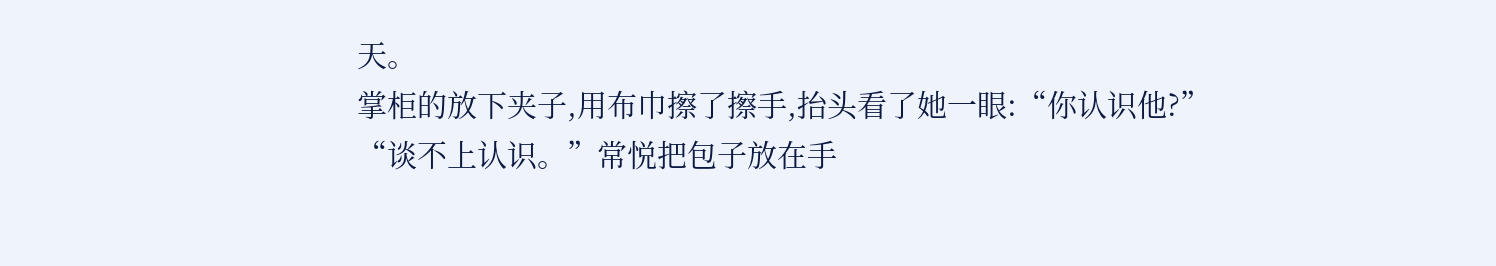天。
掌柜的放下夹子,用布巾擦了擦手,抬头看了她一眼:“你认识他?”
“谈不上认识。”常悦把包子放在手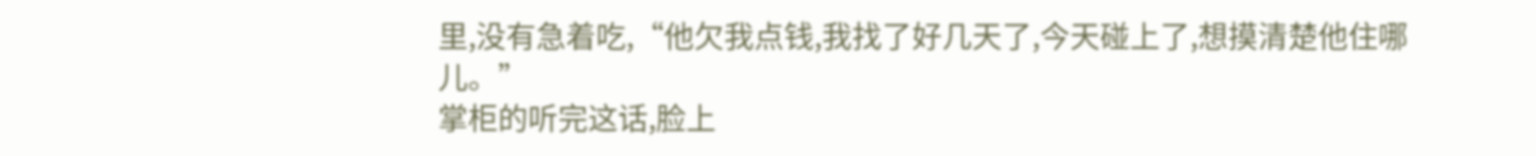里,没有急着吃,“他欠我点钱,我找了好几天了,今天碰上了,想摸清楚他住哪儿。”
掌柜的听完这话,脸上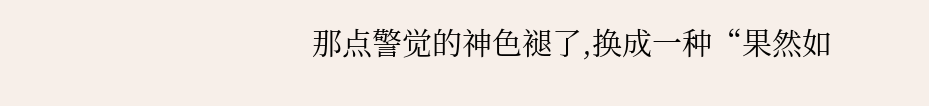那点警觉的神色褪了,换成一种“果然如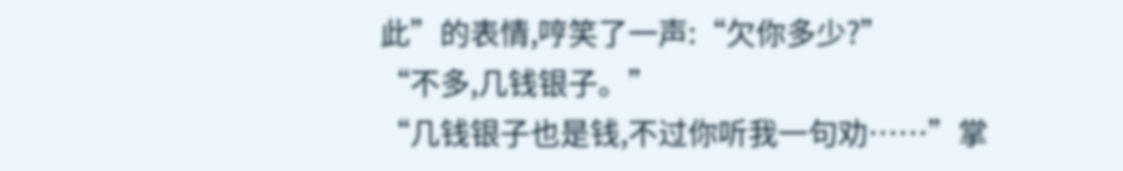此”的表情,哼笑了一声:“欠你多少?”
“不多,几钱银子。”
“几钱银子也是钱,不过你听我一句劝……”掌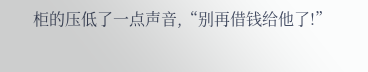柜的压低了一点声音,“别再借钱给他了!”